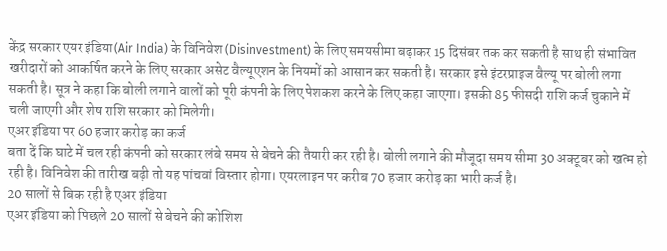केंद्र सरकार एयर इंडिया(Air India) के विनिवेश (Disinvestment) के लिए समयसीमा बढ़ाकर 15 दिसंबर तक कर सकती है साथ ही संभावित खरीदारों को आकर्षित करने के लिए सरकार असेट वैल्यूएशन के नियमों को आसान कर सकती है। सरकार इसे इंटरप्राइज वैल्यू पर बोली लगा सकती है। सूत्र ने कहा कि बोली लगाने वालों को पूरी कंपनी के लिए पेशकश करने के लिए कहा जाएगा। इसकी 85 फीसदी राशि कर्ज चुकाने में चली जाएगी और शेष राशि सरकार को मिलेगी।
एअर इंडिया पर 60 हजार करोड़ का कर्ज
बता दें कि घाटे में चल रही कंपनी को सरकार लंबे समय से बेचने की तैयारी कर रही है। बोली लगाने की मौजूदा समय सीमा 30 अक्टूबर को खत्म हो रही है। विनिवेश की तारीख बढ़ी तो यह पांचवां विस्तार होगा। एयरलाइन पर करीब 70 हजार करोड़ का भारी कर्ज है।
20 सालों से बिक रही है एअर इंडिया
एअर इंडिया को पिछले 20 सालों से बेचने की कोशिश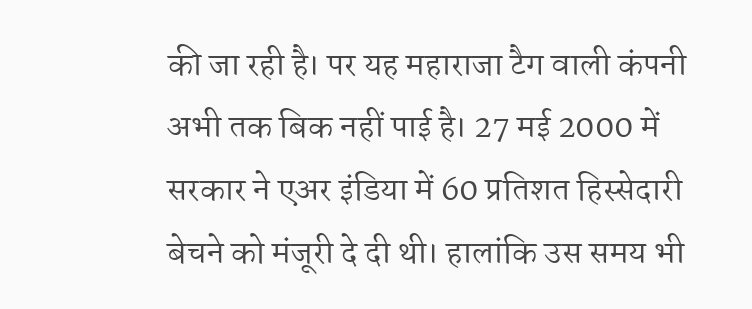की जा रही है। पर यह महाराजा टैग वाली कंपनी अभी तक बिक नहीं पाई है। 27 मई 2000 में सरकार ने एअर इंडिया में 60 प्रतिशत हिस्सेदारी बेचने को मंजूरी दे दी थी। हालांकि उस समय भी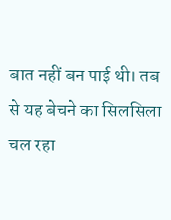बात नहीं बन पाई थी। तब से यह बेचने का सिलसिला चल रहा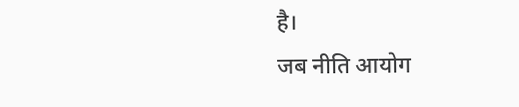है।
जब नीति आयोग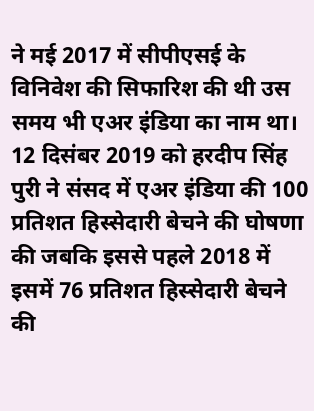ने मई 2017 में सीपीएसई के विनिवेश की सिफारिश की थी उस समय भी एअर इंडिया का नाम था। 12 दिसंबर 2019 को हरदीप सिंह पुरी ने संसद में एअर इंडिया की 100 प्रतिशत हिस्सेदारी बेचने की घोषणा की जबकि इससे पहले 2018 में इसमें 76 प्रतिशत हिस्सेदारी बेचने की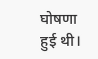घोषणा हुई थी।